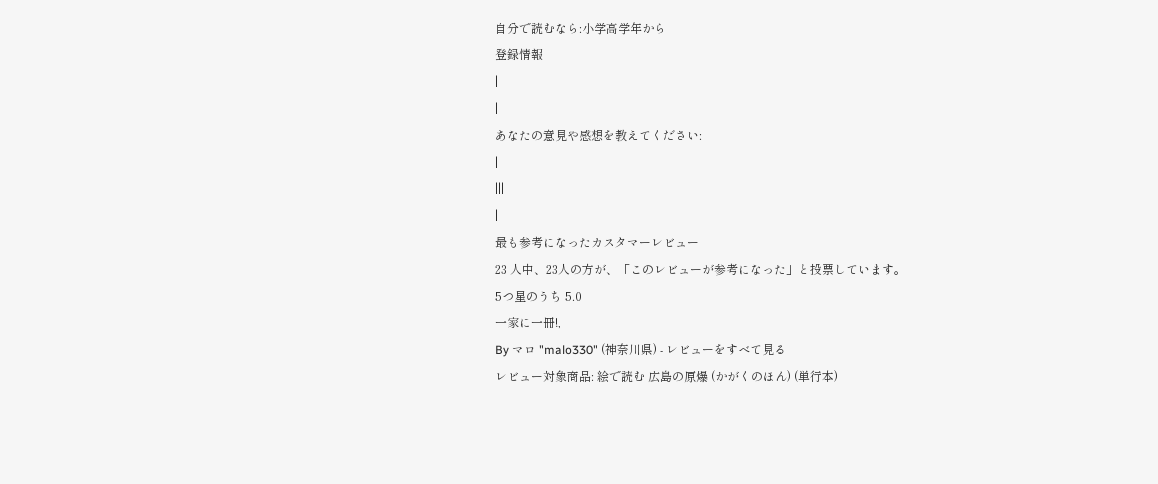自分で読むなら:小学高学年から
登録情報
|
|
あなたの意見や感想を教えてください:
|
|||
|
最も参考になったカスタマーレビュー
23 人中、23人の方が、「このレビューが参考になった」と投票しています。
5つ星のうち 5.0
一家に一冊!,
By マロ "malo330" (神奈川県) - レビューをすべて見る
レビュー対象商品: 絵で読む 広島の原爆 (かがくのほん) (単行本)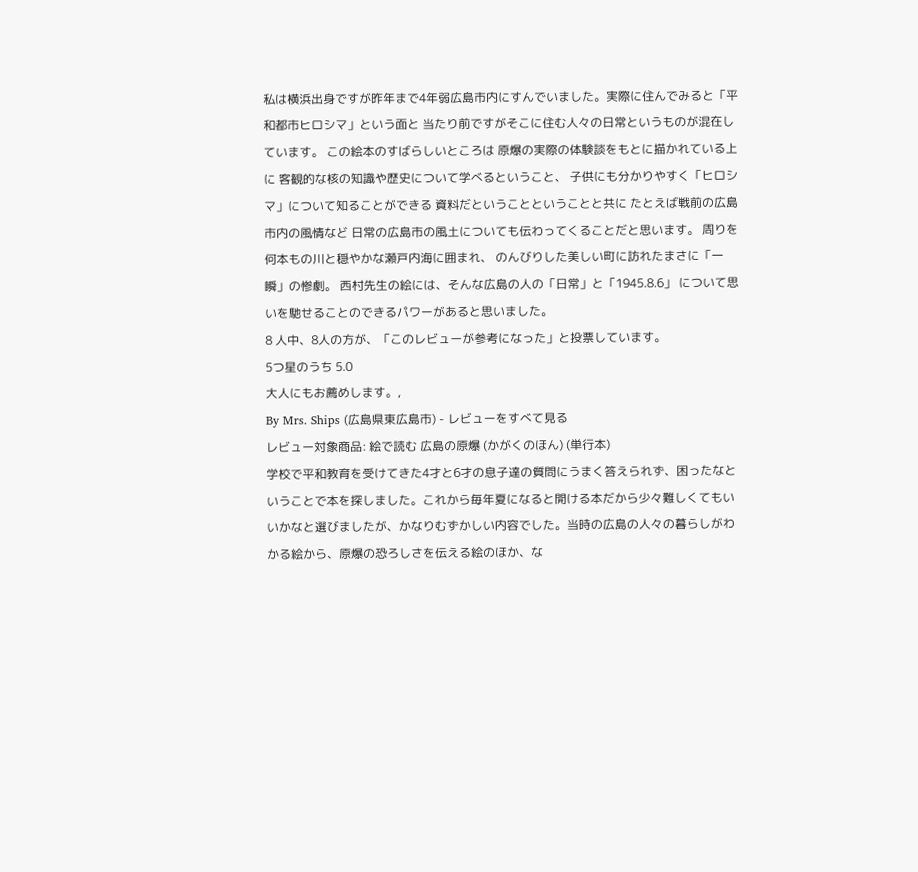私は横浜出身ですが昨年まで4年弱広島市内にすんでいました。実際に住んでみると「平和都市ヒロシマ」という面と 当たり前ですがそこに住む人々の日常というものが混在しています。 この絵本のすばらしいところは 原爆の実際の体験談をもとに描かれている上に 客観的な核の知識や歴史について学べるということ、 子供にも分かりやすく「ヒロシマ」について知ることができる 資料だということということと共に たとえば戦前の広島市内の風情など 日常の広島市の風土についても伝わってくることだと思います。 周りを何本もの川と穏やかな瀬戸内海に囲まれ、 のんびりした美しい町に訪れたまさに「一瞬」の惨劇。 西村先生の絵には、そんな広島の人の「日常」と「1945.8.6」 について思いを馳せることのできるパワーがあると思いました。
8 人中、8人の方が、「このレビューが参考になった」と投票しています。
5つ星のうち 5.0
大人にもお薦めします。,
By Mrs. Ships (広島県東広島市) - レビューをすべて見る
レビュー対象商品: 絵で読む 広島の原爆 (かがくのほん) (単行本)
学校で平和教育を受けてきた4才と6才の息子達の質問にうまく答えられず、困ったなということで本を探しました。これから毎年夏になると開ける本だから少々難しくてもいいかなと選びましたが、かなりむずかしい内容でした。当時の広島の人々の暮らしがわかる絵から、原爆の恐ろしさを伝える絵のほか、な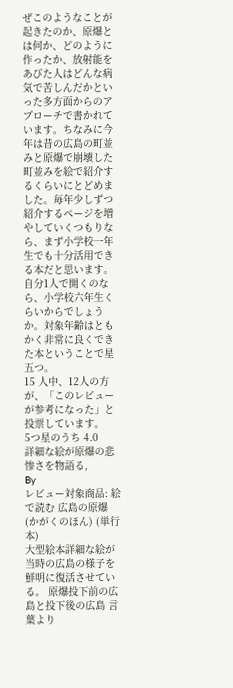ぜこのようなことが起きたのか、原爆とは何か、どのように作ったか、放射能をあびた人はどんな病気で苦しんだかといった多方面からのアプローチで書かれています。ちなみに今年は昔の広島の町並みと原爆で崩壊した町並みを絵で紹介するくらいにとどめました。毎年少しずつ紹介するページを増やしていくつもりなら、まず小学校一年生でも十分活用できる本だと思います。自分1人で開くのなら、小学校六年生くらいからでしょうか。対象年齢はともかく非常に良くできた本ということで星五つ。
15 人中、12人の方が、「このレビューが参考になった」と投票しています。
5つ星のうち 4.0
詳細な絵が原爆の悲惨さを物語る,
By
レビュー対象商品: 絵で読む 広島の原爆 (かがくのほん) (単行本)
大型絵本詳細な絵が当時の広島の様子を鮮明に復活させている。 原爆投下前の広島と投下後の広島 言葉より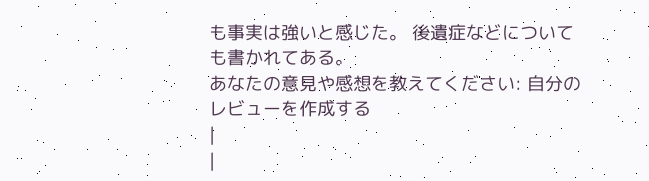も事実は強いと感じた。 後遺症などについても書かれてある。
あなたの意見や感想を教えてください: 自分のレビューを作成する
|
|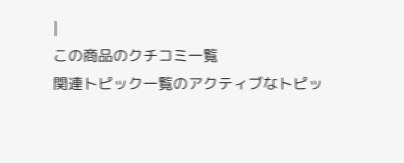|
この商品のクチコミ一覧
関連トピック一覧のアクティブなトピッ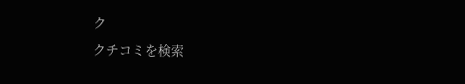ク
クチコミを検索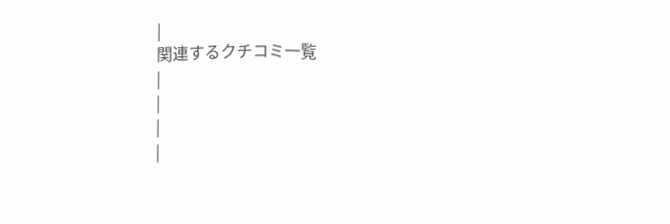|
関連するクチコミ一覧
|
|
|
|